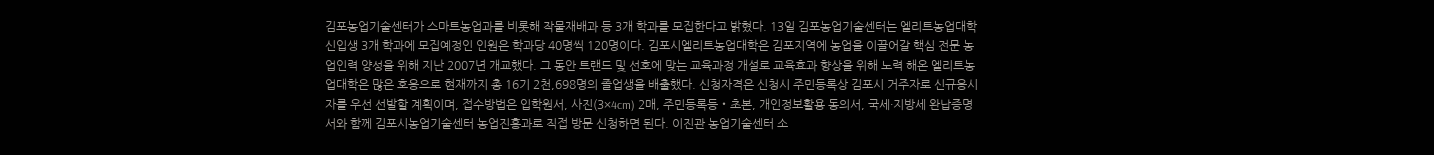김포농업기술센터가 스마트농업과를 비롯해 작물재배과 등 3개 학과를 모집한다고 밝혔다. 13일 김포농업기술센터는 엘리트농업대학 신입생 3개 학과에 모집예정인 인원은 학과당 40명씩 120명이다. 김포시엘리트농업대학은 김포지역에 농업을 이끌어갈 핵심 전문 농업인력 양성을 위해 지난 2007년 개교했다. 그 동안 트랜드 및 선호에 맞는 교육과정 개설로 교육효과 향상을 위해 노력 해온 엘리트농업대학은 많은 호응으로 현재까지 총 16기 2천,698명의 졸업생을 배출했다. 신청자격은 신청시 주민등록상 김포시 거주자로 신규응시자를 우선 선발할 계획이며, 접수방법은 입학원서, 사진(3×4cm) 2매, 주민등록등‧초본, 개인정보활용 동의서, 국세·지방세 완납증명서와 함께 김포시농업기술센터 농업진흥과로 직접 방문 신청하면 된다. 이진관 농업기술센터 소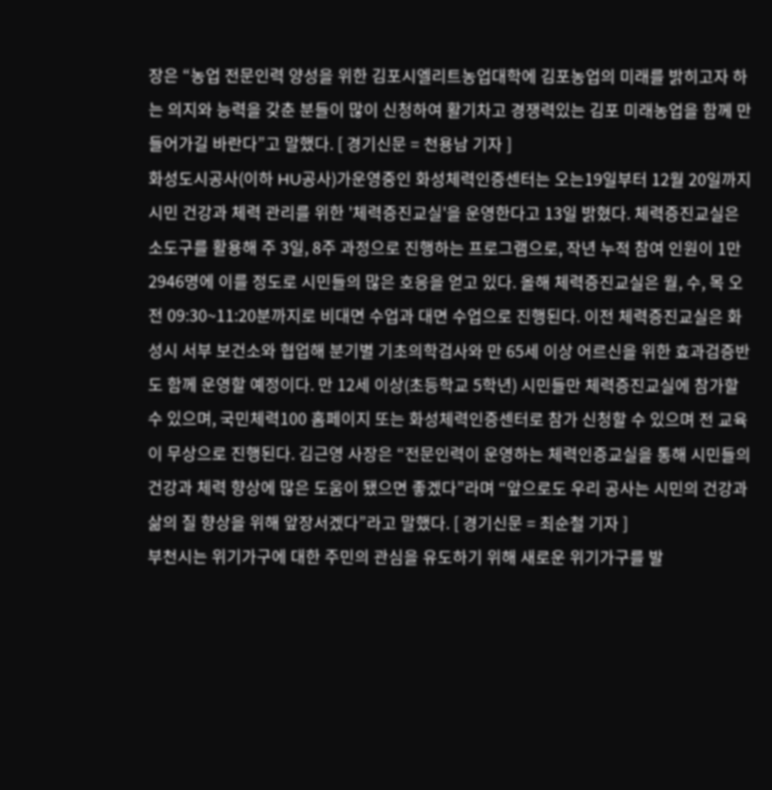장은 “농업 전문인력 양성을 위한 김포시엘리트농업대학에 김포농업의 미래를 밝히고자 하는 의지와 능력을 갖춘 분들이 많이 신청하여 활기차고 경쟁력있는 김포 미래농업을 함께 만들어가길 바란다”고 말했다. [ 경기신문 = 천용남 기자 ]
화성도시공사(이하 HU공사)가운영중인 화성체력인증센터는 오는19일부터 12월 20일까지 시민 건강과 체력 관리를 위한 '체력증진교실'을 운영한다고 13일 밝혔다. 체력증진교실은 소도구를 활용해 주 3일, 8주 과정으로 진행하는 프로그램으로, 작년 누적 참여 인원이 1만 2946명에 이를 정도로 시민들의 많은 호응을 얻고 있다. 올해 체력증진교실은 월, 수, 목 오전 09:30~11:20분까지로 비대면 수업과 대면 수업으로 진행된다. 이전 체력증진교실은 화성시 서부 보건소와 협업해 분기별 기초의학검사와 만 65세 이상 어르신을 위한 효과검증반도 함께 운영할 예정이다. 만 12세 이상(초등학교 5학년) 시민들만 체력증진교실에 참가할 수 있으며, 국민체력100 홈페이지 또는 화성체력인증센터로 참가 신청할 수 있으며 전 교육이 무상으로 진행된다. 김근영 사장은 “전문인력이 운영하는 체력인증교실을 통해 시민들의 건강과 체력 향상에 많은 도움이 됐으면 좋겠다”라며 “앞으로도 우리 공사는 시민의 건강과 삶의 질 향상을 위해 앞장서겠다”라고 말했다. [ 경기신문 = 최순철 기자 ]
부천시는 위기가구에 대한 주민의 관심을 유도하기 위해 새로운 위기가구를 발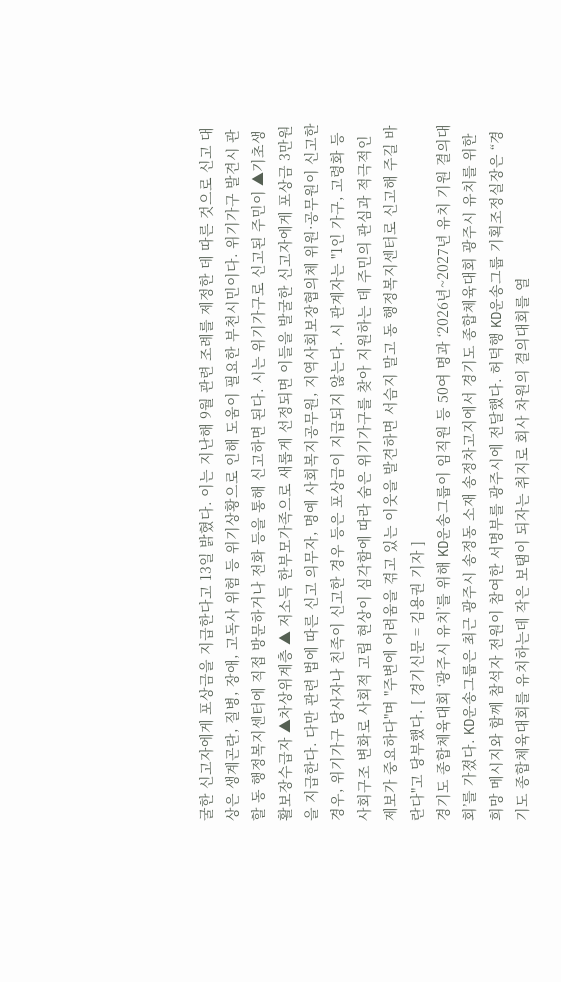굴한 신고자에게 포상금을 지급한다고 13일 밝혔다. 이는 지난해 9월 관련 조례를 제정한 데 따른 것으로 신고 대상은 생계곤란, 질병, 장애, 고독사 위험 등 위기상황으로 인해 도움이 필요한 부천시민이다. 위기가구 발견시 관할 동 행정복지센터에 직접 방문하거나 전화 등을 통해 신고하면 된다. 시는 위기가구로 신고된 주민이 ▲기초생활보장수급자 ▲차상위계층 ▲ 저소득 한부모가족으로 새롭게 선정되면 이들을 발굴한 신고자에게 포상금 3만원을 지급한다. 다만 관련 법에 따른 신고 의무자, 명예 사회복지공무원, 지역사회보장협의체 위원·공무원이 신고한 경우, 위기가구 당사자나 친족이 신고한 경우 등은 포상금이 지급되지 않는다. 시 관계자는 "1인 가구, 고령화 등 사회구조 변화로 사회적 고립 현상이 심각함에 따라 숨은 위기가구를 찾아 지원하는 데 주민의 관심과 적극적인 제보가 중요하다"며 "주변에 어려움을 겪고 있는 이웃을 발견하면 서슴지 말고 동 행정복지센터로 신고해 주길 바란다"고 당부했다. [ 경기신문 = 김용권 기자 ]
경기도 종합체육대회 ‘광주시 유치’를 위해 KD운송그룹이 임직원 등 50여 명과 ‘2026년~2027년 유치 기원 결의대회’를 가졌다. KD운송그룹은 최근 광주시 송정동 소재 송정차고지에서 경기도 종합체육대회 광주시 유치를 위한 희망 메시지와 함께 참석자 전원이 참여한 서명부를 광주시에 전달했다. 허덕행 KD운송그룹 기획조정실장은 “경기도 종합체육대회를 유치하는데 작은 보탬이 되자는 취지로 회사 차원의 결의대회를 열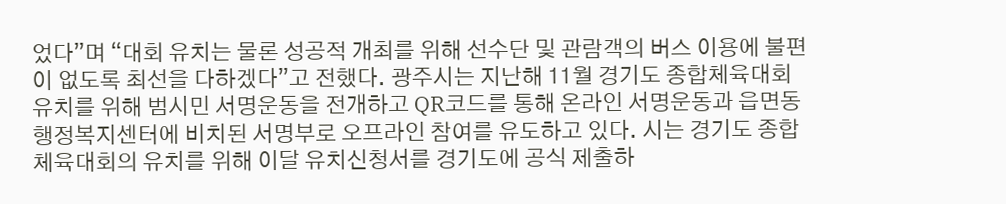었다”며 “대회 유치는 물론 성공적 개최를 위해 선수단 및 관람객의 버스 이용에 불편이 없도록 최선을 다하겠다”고 전했다. 광주시는 지난해 11월 경기도 종합체육대회 유치를 위해 범시민 서명운동을 전개하고 QR코드를 통해 온라인 서명운동과 읍면동 행정복지센터에 비치된 서명부로 오프라인 참여를 유도하고 있다. 시는 경기도 종합체육대회의 유치를 위해 이달 유치신청서를 경기도에 공식 제출하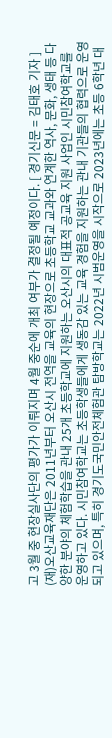고 3월 중 현장실사단의 평가가 이뤄지며 4월 중순에 개최 여부가 결정될 예정이다. [ 경기신문 = 김태호 기자 ]
(재)오산교육재단은 2011년부터 오산시 전역을 교육의 현장으로 초등학교 교과와 연계한 역사, 문화, 생태 등 다양한 분야의 체험학습을 관내 25개 초등학교에 지원하는 오산시의 대표적 공교육 지원 사업인 시민참여학교를 운영하고 있다. 시민참여학교는 초등학생들에게 생동감 있는 교육 경험을 지원하는 관내 기관들의 협력으로 운영되고 있으며, 특히 경기도국민안전체험관 탐방학교는 2022년 시범운영을 시작으로 2023년에는 초등 6학년 대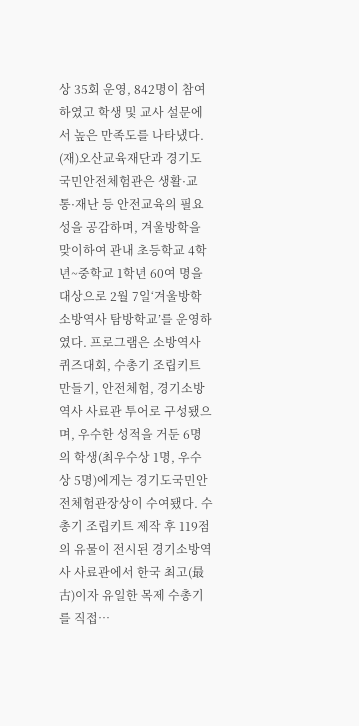상 35회 운영, 842명이 참여하였고 학생 및 교사 설문에서 높은 만족도를 나타냈다. (재)오산교육재단과 경기도국민안전체험관은 생활·교통·재난 등 안전교육의 필요성을 공감하며, 겨울방학을 맞이하여 관내 초등학교 4학년~중학교 1학년 60여 명을 대상으로 2월 7일‘겨울방학 소방역사 탐방학교’를 운영하였다. 프로그램은 소방역사 퀴즈대회, 수총기 조립키트 만들기, 안전체험, 경기소방역사 사료관 투어로 구성됐으며, 우수한 성적을 거둔 6명의 학생(최우수상 1명, 우수상 5명)에게는 경기도국민안전체험관장상이 수여됐다. 수총기 조립키트 제작 후 119점의 유물이 전시된 경기소방역사 사료관에서 한국 최고(最古)이자 유일한 목제 수총기를 직접…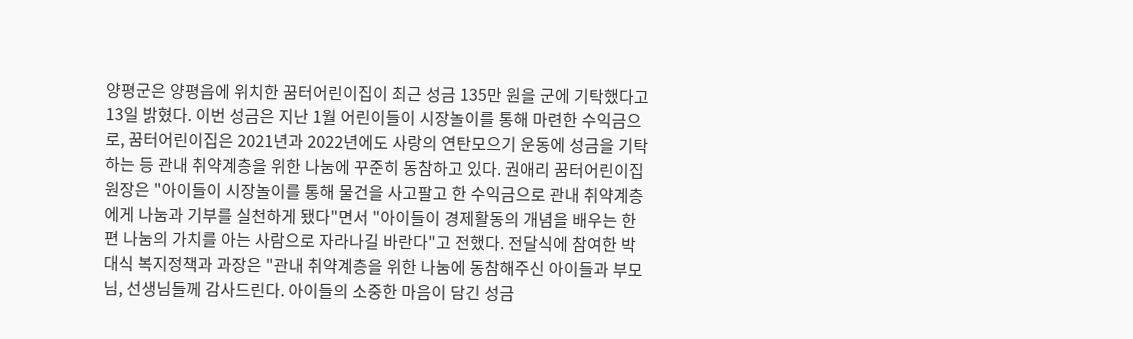양평군은 양평읍에 위치한 꿈터어린이집이 최근 성금 135만 원을 군에 기탁했다고 13일 밝혔다. 이번 성금은 지난 1월 어린이들이 시장놀이를 통해 마련한 수익금으로, 꿈터어린이집은 2021년과 2022년에도 사랑의 연탄모으기 운동에 성금을 기탁하는 등 관내 취약계층을 위한 나눔에 꾸준히 동참하고 있다. 권애리 꿈터어린이집 원장은 "아이들이 시장놀이를 통해 물건을 사고팔고 한 수익금으로 관내 취약계층에게 나눔과 기부를 실천하게 됐다"면서 "아이들이 경제활동의 개념을 배우는 한편 나눔의 가치를 아는 사람으로 자라나길 바란다"고 전했다. 전달식에 참여한 박대식 복지정책과 과장은 "관내 취약계층을 위한 나눔에 동참해주신 아이들과 부모님, 선생님들께 감사드린다. 아이들의 소중한 마음이 담긴 성금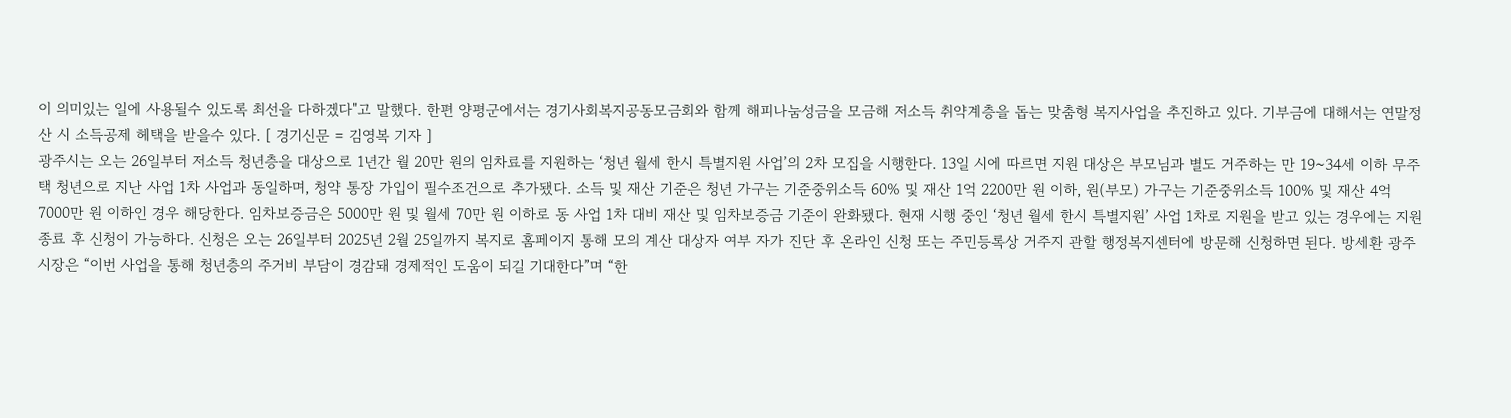이 의미있는 일에 사용될수 있도록 최선을 다하겠다"고 말했다. 한편 양평군에서는 경기사회복지공동모금회와 함께 해피나눔성금을 모금해 저소득 취약계층을 돕는 맞춤형 복지사업을 추진하고 있다. 기부금에 대해서는 연말정산 시 소득공제 헤택을 받을수 있다. [ 경기신문 = 김영복 기자 ]
광주시는 오는 26일부터 저소득 청년층을 대상으로 1년간 월 20만 원의 임차료를 지원하는 ‘청년 월세 한시 특별지원 사업’의 2차 모집을 시행한다. 13일 시에 따르면 지원 대상은 부모님과 별도 거주하는 만 19~34세 이하 무주택 청년으로 지난 사업 1차 사업과 동일하며, 청약 통장 가입이 필수조건으로 추가됐다. 소득 및 재산 기준은 청년 가구는 기준중위소득 60% 및 재산 1억 2200만 원 이하, 원(부모) 가구는 기준중위소득 100% 및 재산 4억 7000만 원 이하인 경우 해당한다. 임차보증금은 5000만 원 및 월세 70만 원 이하로 동 사업 1차 대비 재산 및 임차보증금 기준이 완화됐다. 현재 시행 중인 ‘청년 월세 한시 특별지원’ 사업 1차로 지원을 받고 있는 경우에는 지원 종료 후 신청이 가능하다. 신청은 오는 26일부터 2025년 2월 25일까지 복지로 홈페이지 통해 모의 계산 대상자 여부 자가 진단 후 온라인 신청 또는 주민등록상 거주지 관할 행정복지센터에 방문해 신청하면 된다. 방세환 광주시장은 “이번 사업을 통해 청년층의 주거비 부담이 경감돼 경제적인 도움이 되길 기대한다”며 “한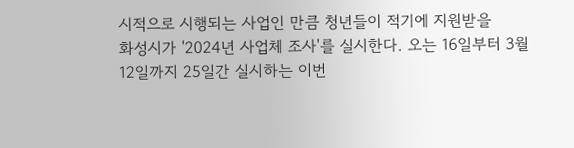시적으로 시행되는 사업인 만큼 청년들이 적기에 지원받을
화성시가 '2024년 사업체 조사'를 실시한다. 오는 16일부터 3월 12일까지 25일간 실시하는 이번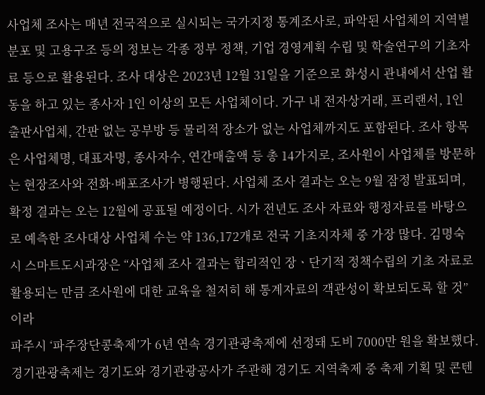사업체 조사는 매년 전국적으로 실시되는 국가지정 통계조사로, 파악된 사업체의 지역별 분포 및 고용구조 등의 정보는 각종 정부 정책, 기업 경영계획 수립 및 학술연구의 기초자료 등으로 활용된다. 조사 대상은 2023년 12월 31일을 기준으로 화성시 관내에서 산업 활동을 하고 있는 종사자 1인 이상의 모든 사업체이다. 가구 내 전자상거래, 프리랜서, 1인 출판사업체, 간판 없는 공부방 등 물리적 장소가 없는 사업체까지도 포함된다. 조사 항목은 사업체명, 대표자명, 종사자수, 연간매출액 등 총 14가지로, 조사원이 사업체를 방문하는 현장조사와 전화·배포조사가 병행된다. 사업체 조사 결과는 오는 9월 잠정 발표되며, 확정 결과는 오는 12월에 공표될 예정이다. 시가 전년도 조사 자료와 행정자료를 바탕으로 예측한 조사대상 사업체 수는 약 136,172개로 전국 기초지자체 중 가장 많다. 김명숙 시 스마트도시과장은 “사업체 조사 결과는 합리적인 장ㆍ단기적 정책수립의 기초 자료로 활용되는 만큼 조사원에 대한 교육을 철저히 해 통계자료의 객관성이 확보되도록 할 것”이라
파주시 ‘파주장단콩축제’가 6년 연속 경기관광축제에 선정돼 도비 7000만 원을 확보했다. 경기관광축제는 경기도와 경기관광공사가 주관해 경기도 지역축제 중 축제 기획 및 콘텐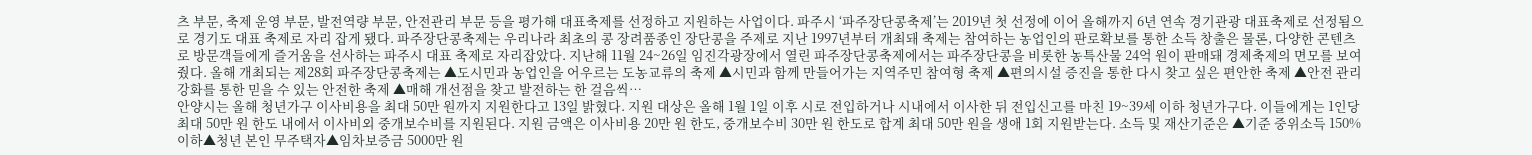츠 부문, 축제 운영 부문, 발전역량 부문, 안전관리 부문 등을 평가해 대표축제를 선정하고 지원하는 사업이다. 파주시 ‘파주장단콩축제’는 2019년 첫 선정에 이어 올해까지 6년 연속 경기관광 대표축제로 선정됨으로 경기도 대표 축제로 자리 잡게 됐다. 파주장단콩축제는 우리나라 최초의 콩 장려품종인 장단콩을 주제로 지난 1997년부터 개최돼 축제는 참여하는 농업인의 판로확보를 통한 소득 창출은 물론, 다양한 콘텐츠로 방문객들에게 즐거움을 선사하는 파주시 대표 축제로 자리잡았다. 지난해 11월 24~26일 임진각광장에서 열린 파주장단콩축제에서는 파주장단콩을 비롯한 농특산물 24억 원이 판매돼 경제축제의 면모를 보여줬다. 올해 개최되는 제28회 파주장단콩축제는 ▲도시민과 농업인을 어우르는 도농교류의 축제 ▲시민과 함께 만들어가는 지역주민 참여형 축제 ▲편의시설 증진을 통한 다시 찾고 싶은 편안한 축제 ▲안전 관리 강화를 통한 믿을 수 있는 안전한 축제 ▲매해 개선점을 찾고 발전하는 한 걸음씩…
안양시는 올해 청년가구 이사비용을 최대 50만 원까지 지원한다고 13일 밝혔다. 지원 대상은 올해 1월 1일 이후 시로 전입하거나 시내에서 이사한 뒤 전입신고를 마친 19~39세 이하 청년가구다. 이들에게는 1인당 최대 50만 원 한도 내에서 이사비외 중개보수비를 지원된다. 지원 금액은 이사비용 20만 원 한도, 중개보수비 30만 원 한도로 합계 최대 50만 원을 생애 1회 지원받는다. 소득 및 재산기준은 ▲기준 중위소득 150% 이하▲청년 본인 무주택자▲임차보증금 5000만 원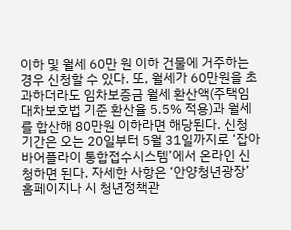이하 및 월세 60만 원 이하 건물에 거주하는 경우 신청할 수 있다. 또, 월세가 60만원을 초과하더라도 임차보증금 월세 환산액(주택임대차보호법 기준 환산율 5.5% 적용)과 월세를 합산해 80만원 이하라면 해당된다. 신청 기간은 오는 20일부터 5월 31일까지로 ‘잡아바어플라이 통합접수시스템’에서 온라인 신청하면 된다. 자세한 사항은 ‘안양청년광장’ 홈페이지나 시 청년정책관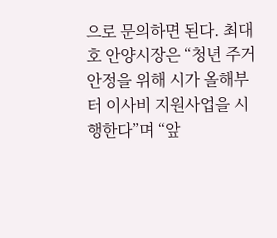으로 문의하면 된다. 최대호 안양시장은 “청년 주거 안정을 위해 시가 올해부터 이사비 지원사업을 시행한다”며 “앞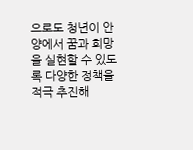으로도 청년이 안양에서 꿈과 희망을 실현할 수 있도록 다양한 정책을 적극 추진해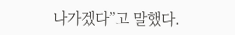나가겠다”고 말했다.